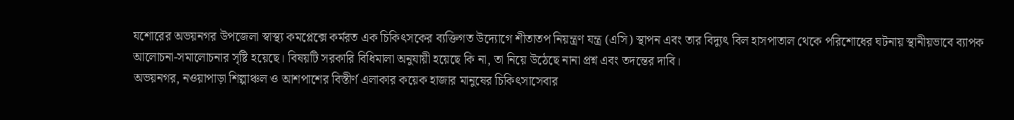যশোরের অভয়নগর উপজেলা স্বাস্থ্য কমপ্লেক্সে কর্মরত এক চিকিৎসকের ব্যক্তিগত উদ্যোগে শীতাতপ নিয়ন্ত্রণ যন্ত্র (এসি) স্থাপন এবং তার বিদ্যুৎ বিল হাসপাতাল থেকে পরিশোধের ঘটনায় স্থানীয়ভাবে ব্যাপক আলোচনা-সমালোচনার সৃষ্টি হয়েছে। বিষয়টি সরকারি বিধিমালা অনুযায়ী হয়েছে কি না, তা নিয়ে উঠেছে নানা প্রশ্ন এবং তদন্তের দাবি।
অভয়নগর, নওয়াপাড়া শিল্পাঞ্চল ও আশপাশের বিস্তীর্ণ এলাকার কয়েক হাজার মানুষের চিকিৎসাসেবার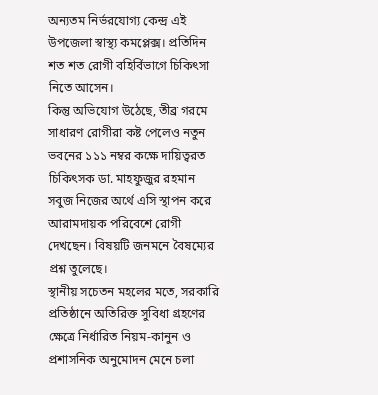অন্যতম নির্ভরযোগ্য কেন্দ্র এই উপজেলা স্বাস্থ্য কমপ্লেক্স। প্রতিদিন শত শত রোগী বহির্বিভাগে চিকিৎসা নিতে আসেন।
কিন্তু অভিযোগ উঠেছে, তীব্র গরমে সাধারণ রোগীরা কষ্ট পেলেও নতুন ভবনের ১১১ নম্বর কক্ষে দায়িত্বরত চিকিৎসক ডা. মাহফুজুর রহমান সবুজ নিজের অর্থে এসি স্থাপন করে আরামদায়ক পরিবেশে রোগী দেখছেন। বিষয়টি জনমনে বৈষম্যের প্রশ্ন তুলেছে।
স্থানীয় সচেতন মহলের মতে, সরকারি প্রতিষ্ঠানে অতিরিক্ত সুবিধা গ্রহণের ক্ষেত্রে নির্ধারিত নিয়ম-কানুন ও প্রশাসনিক অনুমোদন মেনে চলা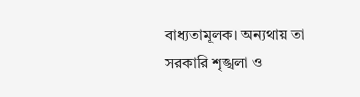বাধ্যতামূলক। অন্যথায় তা সরকারি শৃঙ্খলা ও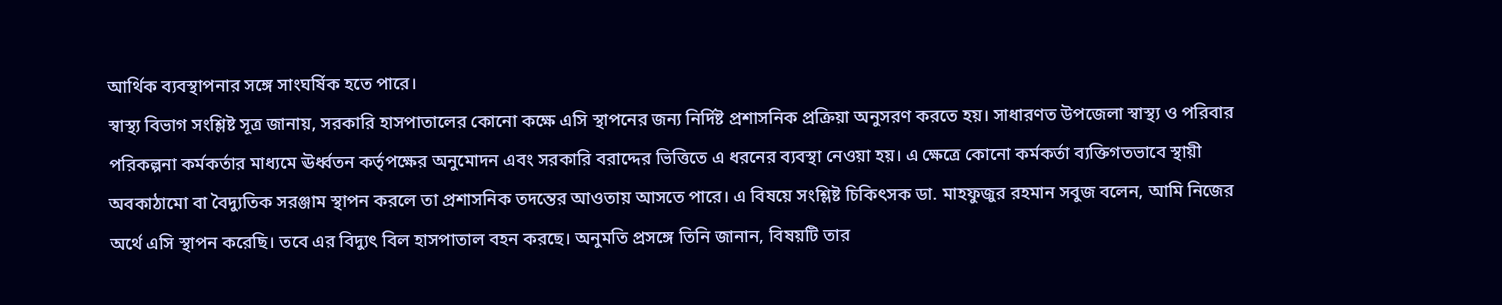আর্থিক ব্যবস্থাপনার সঙ্গে সাংঘর্ষিক হতে পারে।
স্বাস্থ্য বিভাগ সংশ্লিষ্ট সূত্র জানায়, সরকারি হাসপাতালের কোনো কক্ষে এসি স্থাপনের জন্য নির্দিষ্ট প্রশাসনিক প্রক্রিয়া অনুসরণ করতে হয়। সাধারণত উপজেলা স্বাস্থ্য ও পরিবার পরিকল্পনা কর্মকর্তার মাধ্যমে ঊর্ধ্বতন কর্তৃপক্ষের অনুমোদন এবং সরকারি বরাদ্দের ভিত্তিতে এ ধরনের ব্যবস্থা নেওয়া হয়। এ ক্ষেত্রে কোনো কর্মকর্তা ব্যক্তিগতভাবে স্থায়ী অবকাঠামো বা বৈদ্যুতিক সরঞ্জাম স্থাপন করলে তা প্রশাসনিক তদন্তের আওতায় আসতে পারে। এ বিষয়ে সংশ্লিষ্ট চিকিৎসক ডা. মাহফুজুর রহমান সবুজ বলেন, আমি নিজের অর্থে এসি স্থাপন করেছি। তবে এর বিদ্যুৎ বিল হাসপাতাল বহন করছে। অনুমতি প্রসঙ্গে তিনি জানান, বিষয়টি তার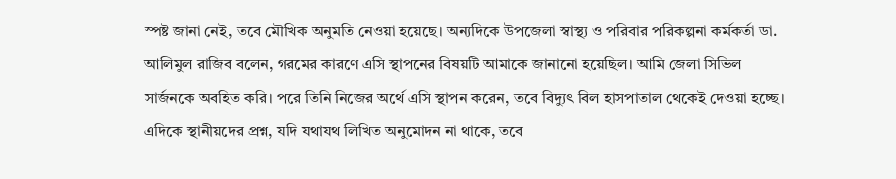স্পষ্ট জানা নেই, তবে মৌখিক অনুমতি নেওয়া হয়েছে। অন্যদিকে উপজেলা স্বাস্থ্য ও পরিবার পরিকল্পনা কর্মকর্তা ডা. আলিমুল রাজিব বলেন, গরমের কারণে এসি স্থাপনের বিষয়টি আমাকে জানানো হয়েছিল। আমি জেলা সিভিল সার্জনকে অবহিত করি। পরে তিনি নিজের অর্থে এসি স্থাপন করেন, তবে বিদ্যুৎ বিল হাসপাতাল থেকেই দেওয়া হচ্ছে। এদিকে স্থানীয়দের প্রশ্ন, যদি যথাযথ লিখিত অনুমোদন না থাকে, তবে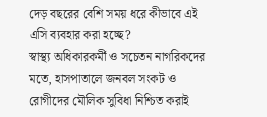দেড় বছরের বেশি সময় ধরে কীভাবে এই এসি ব্যবহার করা হচ্ছে?
স্বাস্থ্য অধিকারকর্মী ও সচেতন নাগরিকদের মতে, হাসপাতালে জনবল সংকট ও রোগীদের মৌলিক সুবিধা নিশ্চিত করাই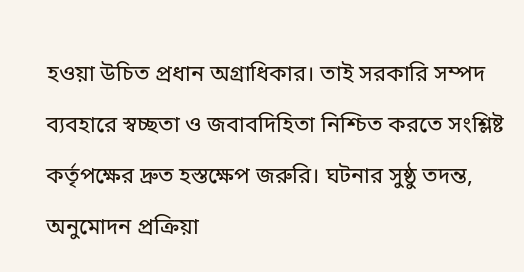হওয়া উচিত প্রধান অগ্রাধিকার। তাই সরকারি সম্পদ ব্যবহারে স্বচ্ছতা ও জবাবদিহিতা নিশ্চিত করতে সংশ্লিষ্ট কর্তৃপক্ষের দ্রুত হস্তক্ষেপ জরুরি। ঘটনার সুষ্ঠু তদন্ত, অনুমোদন প্রক্রিয়া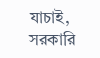যাচাই, সরকারি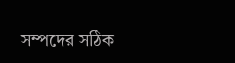সম্পদের সঠিক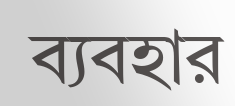ব্যবহার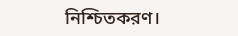নিশ্চিতকরণ।